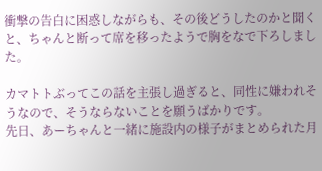衝撃の告白に困惑しながらも、その後どうしたのかと聞くと、ちゃんと断って席を移ったようで胸をなで下ろしました。

カマトトぶってこの話を主張し過ぎると、同性に嫌われそうなので、そうならないことを願うばかりです。
先日、あーちゃんと一緒に施設内の様子がまとめられた月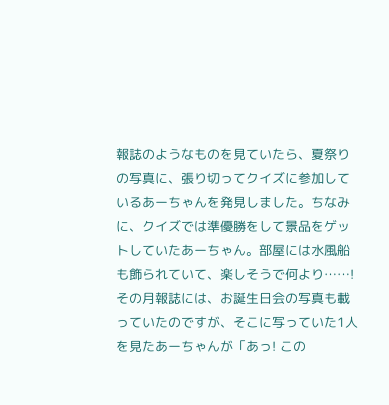報誌のようなものを見ていたら、夏祭りの写真に、張り切ってクイズに参加しているあーちゃんを発見しました。ちなみに、クイズでは準優勝をして景品をゲットしていたあーちゃん。部屋には水風船も飾られていて、楽しそうで何より……!
その月報誌には、お誕生日会の写真も載っていたのですが、そこに写っていた1人を見たあーちゃんが「あっ! この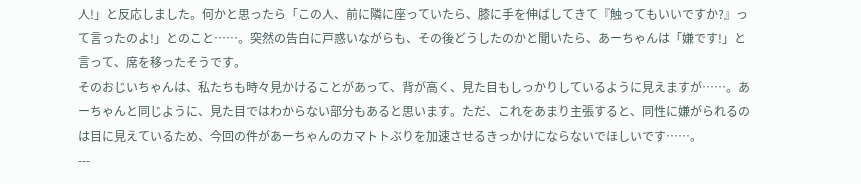人!」と反応しました。何かと思ったら「この人、前に隣に座っていたら、膝に手を伸ばしてきて『触ってもいいですか?』って言ったのよ!」とのこと……。突然の告白に戸惑いながらも、その後どうしたのかと聞いたら、あーちゃんは「嫌です!」と言って、席を移ったそうです。
そのおじいちゃんは、私たちも時々見かけることがあって、背が高く、見た目もしっかりしているように見えますが……。あーちゃんと同じように、見た目ではわからない部分もあると思います。ただ、これをあまり主張すると、同性に嫌がられるのは目に見えているため、今回の件があーちゃんのカマトトぶりを加速させるきっかけにならないでほしいです……。
---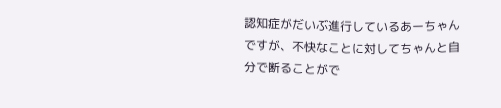認知症がだいぶ進行しているあーちゃんですが、不快なことに対してちゃんと自分で断ることがで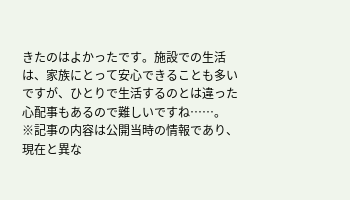きたのはよかったです。施設での生活は、家族にとって安心できることも多いですが、ひとりで生活するのとは違った心配事もあるので難しいですね……。
※記事の内容は公開当時の情報であり、現在と異な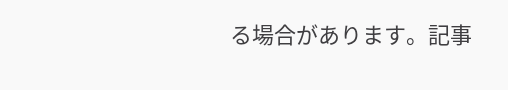る場合があります。記事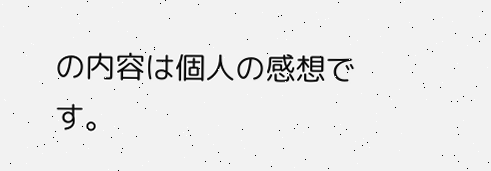の内容は個人の感想です。